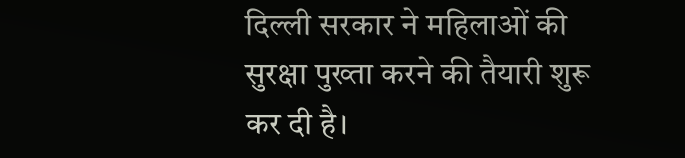दिल्ली सरकार ने महिलाओं की सुरक्षा पुख्ता करने की तैयारी शुरू कर दी है।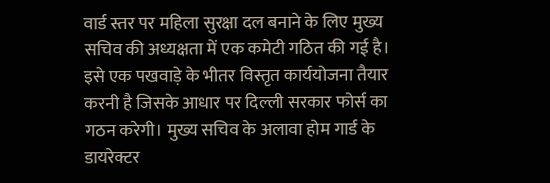वार्ड स्तर पर महिला सुरक्षा दल बनाने के लिए मुख्य सचिव की अध्यक्षता में एक कमेटी गठित की गई है।
इसे एक पखवाड़े के भीतर विस्तृत कार्ययोजना तैयार करनी है जिसके आधार पर दिल्ली सरकार फोर्स का गठन करेगी। मुख्य सचिव के अलावा होम गार्ड के डायरेक्टर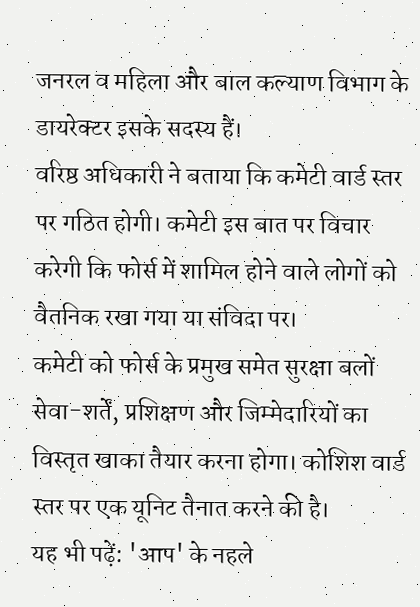जनरल व महिला और बाल कल्याण विभाग के डायरेक्टर इसके सदस्य हैं।
वरिष्ठ अधिकारी ने बताया कि कमेटी वार्ड स्तर पर गठित होगी। कमेटी इस बात पर विचार करेगी कि फोर्स में शामिल होने वाले लोगों को वैतनिक रखा गया या संविदा पर।
कमेटी को फोर्स के प्रमुख समेत सुरक्षा बलों सेवा-शर्तें, प्रशिक्षण और जिम्मेदारियों का विस्तृत खाका तैयार करना होगा। कोशिश वार्ड स्तर पर एक यूनिट तैनात करने की है।
यह भी पढ़ें: 'आप' के नहले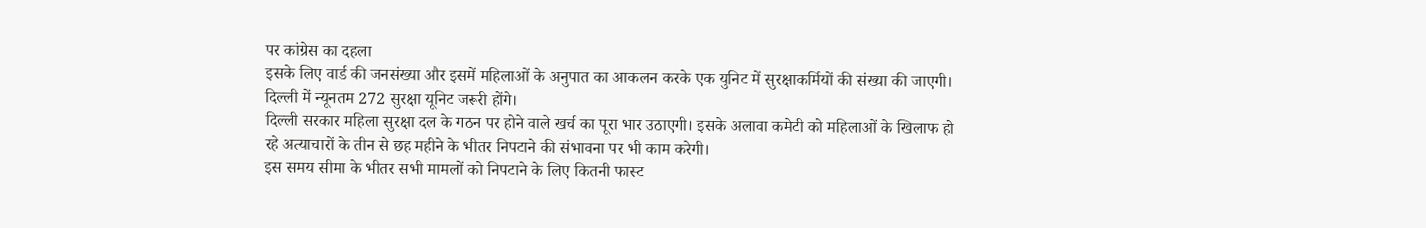पर कांग्रेस का दहला
इसके लिए वार्ड की जनसंख्या और इसमें महिलाओं के अनुपात का आकलन करके एक युनिट में सुरक्षाकर्मियों की संख्या की जाएगी। दिल्ली में न्यूनतम 272 सुरक्षा यूनिट जरूरी होंगे।
दिल्ली सरकार महिला सुरक्षा दल के गठन पर होने वाले खर्च का पूरा भार उठाएगी। इसके अलावा कमेटी को महिलाओं के खिलाफ हो रहे अत्याचारों के तीन से छह महीने के भीतर निपटाने की संभावना पर भी काम करेगी।
इस समय सीमा के भीतर सभी मामलों को निपटाने के लिए कितनी फास्ट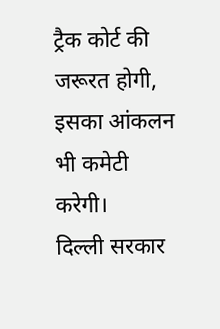ट्रैक कोर्ट की जरूरत होगी, इसका आंकलन भी कमेटी करेगी।
दिल्ली सरकार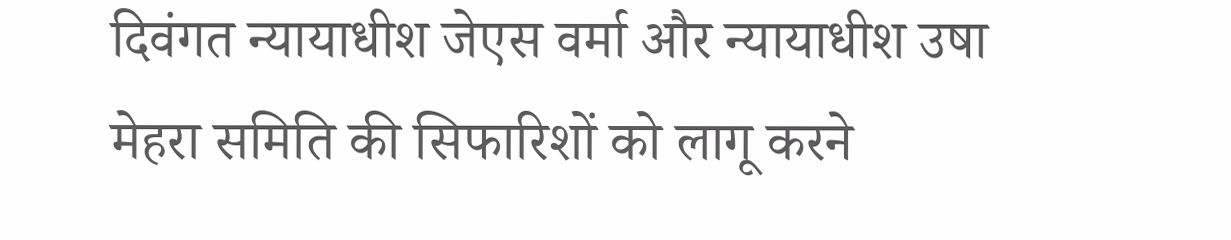दिवंगत न्यायाधीश जेएस वर्मा और न्यायाधीश उषा मेहरा समिति की सिफारिशों को लागू करने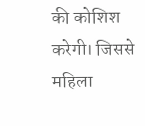की कोशिश करेगी। जिससे महिला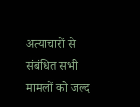अत्याचारों से संबंधित सभी मामलों को जल्द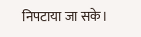निपटाया जा सके।